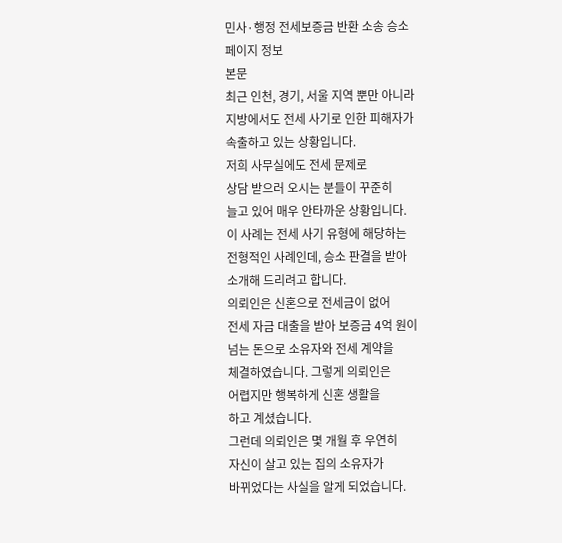민사·행정 전세보증금 반환 소송 승소
페이지 정보
본문
최근 인천, 경기, 서울 지역 뿐만 아니라
지방에서도 전세 사기로 인한 피해자가
속출하고 있는 상황입니다.
저희 사무실에도 전세 문제로
상담 받으러 오시는 분들이 꾸준히
늘고 있어 매우 안타까운 상황입니다.
이 사례는 전세 사기 유형에 해당하는
전형적인 사례인데, 승소 판결을 받아
소개해 드리려고 합니다.
의뢰인은 신혼으로 전세금이 없어
전세 자금 대출을 받아 보증금 4억 원이
넘는 돈으로 소유자와 전세 계약을
체결하였습니다. 그렇게 의뢰인은
어렵지만 행복하게 신혼 생활을
하고 계셨습니다.
그런데 의뢰인은 몇 개월 후 우연히
자신이 살고 있는 집의 소유자가
바뀌었다는 사실을 알게 되었습니다.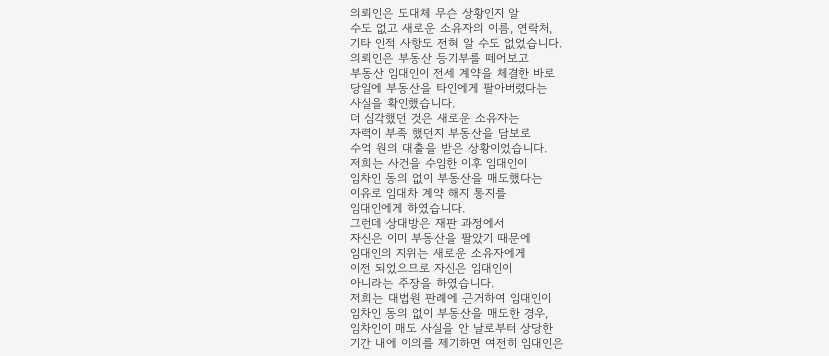의뢰인은 도대체 무슨 상황인지 알
수도 없고 새로운 소유자의 이름, 연락처,
기타 인적 사항도 전혀 알 수도 없었습니다.
의뢰인은 부동산 등기부를 떼어보고
부동산 임대인이 전세 계약을 체결한 바로
당일에 부동산을 타인에게 팔아버렸다는
사실을 확인했습니다.
더 심각했던 것은 새로운 소유자는
자력이 부족 했던지 부동산을 담보로
수억 원의 대출을 받은 상황이었습니다.
저희는 사건을 수임한 이후 임대인이
임차인 동의 없이 부동산을 매도했다는
이유로 임대차 계약 해지 통지를
임대인에게 하였습니다.
그런데 상대방은 재판 과정에서
자신은 이미 부동산을 팔았기 때문에
임대인의 지위는 새로운 소유자에게
이전 되었으므로 자신은 임대인이
아니라는 주장을 하였습니다.
저희는 대법원 판례에 근거하여 임대인이
임차인 동의 없이 부동산을 매도한 경우,
임차인이 매도 사실을 안 날로부터 상당한
기간 내에 이의를 제기하면 여전히 임대인은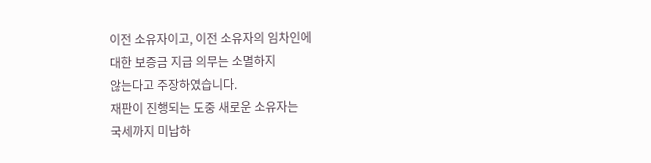이전 소유자이고, 이전 소유자의 임차인에
대한 보증금 지급 의무는 소멸하지
않는다고 주장하였습니다.
재판이 진행되는 도중 새로운 소유자는
국세까지 미납하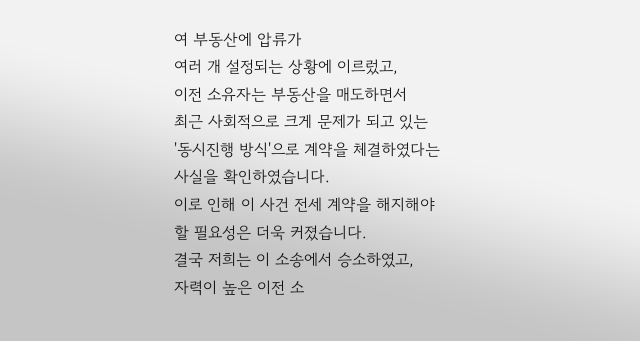여 부동산에 압류가
여러 개 설정되는 상황에 이르렀고,
이전 소유자는 부동산을 매도하면서
최근 사회적으로 크게 문제가 되고 있는
'동시진행 방식'으로 계약을 체결하였다는
사실을 확인하였습니다.
이로 인해 이 사건 전세 계약을 해지해야
할 필요성은 더욱 커졌습니다.
결국 저희는 이 소송에서 승소하였고,
자력이 높은 이전 소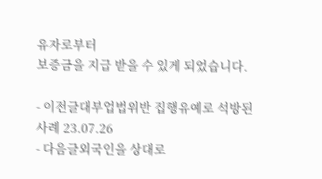유자로부터
보증금을 지급 받을 수 있게 되었습니다.

- 이전글대부업법위반 집행유예로 석방된 사례 23.07.26
- 다음글외국인을 상대로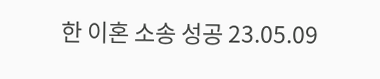한 이혼 소송 성공 23.05.09